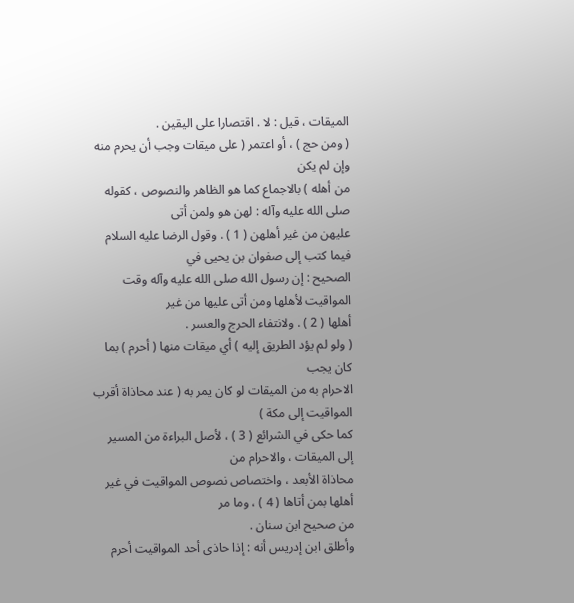الميقات ، قيل : لا . اقتصارا على اليقين .
( ومن حج ) ، أو اعتمر ( على ميقات وجب أن يحرم منه وإن لم يكن
من أهله ) بالاجماع كما هو الظاهر والنصوص ، كقوله صلى الله عليه وآله : لهن هو ولمن أتى
عليهن من غير أهلهن ( 1 ) . وقول الرضا عليه السلام فيما كتب إلى صفوان بن يحيى في
الصحيح : إن رسول الله صلى الله عليه وآله وقت المواقيت لأهلها ومن أتى عليها من غير
أهلها ( 2 ) . ولانتفاء الحرج والعسر .
( ولو لم يؤد الطريق إليه ) أي ميقات منها ( أحرم ) بما كان يجب
الاحرام به من الميقات لو كان يمر به ( عند محاذاة أقرب المواقيت إلى مكة )
كما حكى في الشرائع ( 3 ) ، لأصل البراءة من المسير إلى الميقات ، والاحرام من
محاذاة الأبعد ، واختصاص نصوص المواقيت في غير أهلها بمن أتاها ( 4 ) ، وما مر
من صحيح ابن سنان .
وأطلق ابن إدريس أنه : إذا حاذى أحد المواقيت أحرم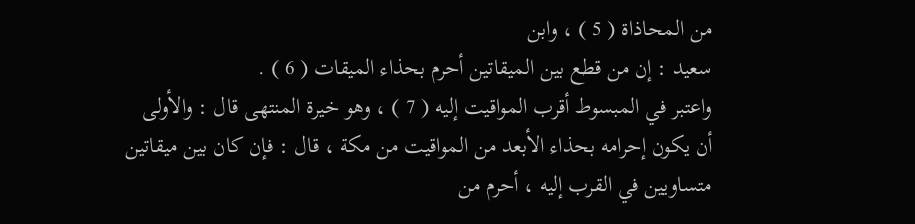من المحاذاة ( 5 ) ، وابن
سعيد : إن من قطع بين الميقاتين أحرم بحذاء الميقات ( 6 ) .
واعتبر في المبسوط أقرب المواقيت إليه ( 7 ) ، وهو خيرة المنتهى قال : والأولى
أن يكون إحرامه بحذاء الأبعد من المواقيت من مكة ، قال : فإن كان بين ميقاتين
متساويين في القرب إليه ، أحرم من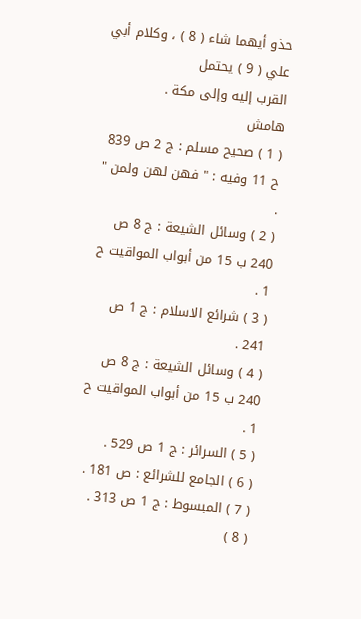حذو أيهما شاء ( 8 ) ، وكلام أبي علي ( 9 ) يحتمل
القرب إليه وإلى مكة .
هامش
( 1 ) صحيح مسلم : ج 2 ص 839 ح 11 وفيه : " فهن لهن ولمن " .
( 2 ) وسائل الشيعة : ج 8 ص 240 ب 15 من أبواب المواقيت ح 1 .
( 3 ) شرائع الاسلام : ج 1 ص 241 .
( 4 ) وسائل الشيعة : ج 8 ص 240 ب 15 من أبواب المواقيت ح 1 .
( 5 ) السرائر : ج 1 ص 529 .
( 6 ) الجامع للشرائع : ص 181 .
( 7 ) المبسوط : ج 1 ص 313 .
( 8 )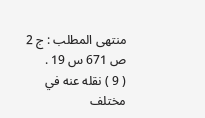منتهى المطلب : ج 2 ص 671 س 19 .
( 9 ) نقله عنه في مختلف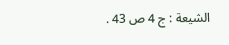الشيعة : ج 4 ص 43 .